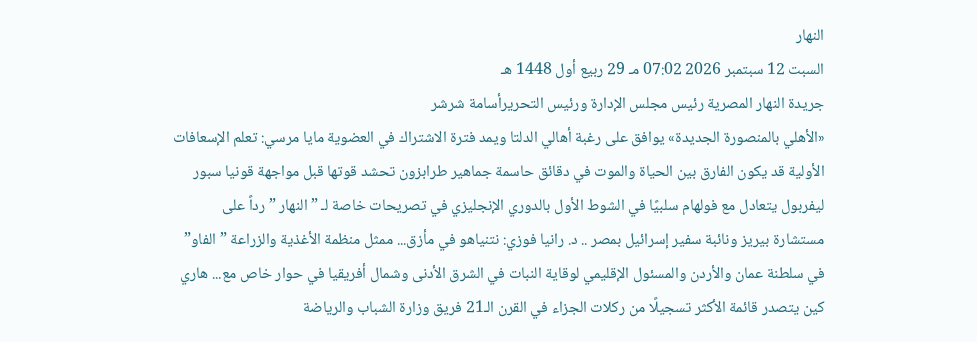النهار
السبت 12 سبتمبر 2026 07:02 مـ 29 ربيع أول 1448 هـ
جريدة النهار المصرية رئيس مجلس الإدارة ورئيس التحريرأسامة شرشر
«الأهلي بالمنصورة الجديدة» يوافق على رغبة أهالي الدلتا ويمد فترة الاشتراك في العضوية مايا مرسي: تعلم الإسعافات الأولية قد يكون الفارق بين الحياة والموت في دقائق حاسمة جماهير طرابزون تحشد قوتها قبل مواجهة قونيا سبور ليفربول يتعادل مع فولهام سلبيًا في الشوط الأول بالدوري الإنجليزي في تصريحات خاصة لـ ” النهار ” رداً على مستشارة بيريز ونائبة سفير إسرائيل بمصر .. د. رانيا فوزي: نتنياهو في مأزق... ممثل منظمة الأغذية والزراعة ”الفاو” في سلطنة عمان والأردن والمسئول الإقليمي لوقاية النبات في الشرق الأدنى وشمال أفريقيا في حوار خاص مع... هاري كين يتصدر قائمة الأكثر تسجيلًا من ركلات الجزاء في القرن الـ21 فريق وزارة الشباب والرياضة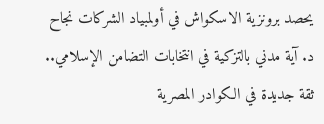يحصد برونزية الاسكواش في أولمبياد الشركات نجاح د. آية مدني بالتزكية في انتخابات التضامن الإسلامي.. ثقة جديدة في الكوادر المصرية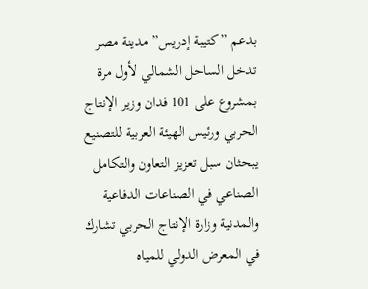بدعم ”كتيبة إدريس” مدينة مصر تدخل الساحل الشمالي لأول مرة بمشروع على 101 فدان وزير الإنتاج الحربي ورئيس الهيئة العربية للتصنيع يبحثان سبل تعزيز التعاون والتكامل الصناعي في الصناعات الدفاعية والمدنية وزارة الإنتاج الحربي تشارك في المعرض الدولي للمياه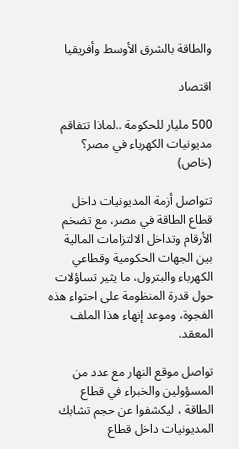والطاقة بالشرق الأوسط وأفريقيا

اقتصاد

500 مليار للحكومة ..لماذا تتفاقم مديونيات الكهرباء في مصر؟ (خاص)

تتواصل أزمة المديونيات داخل قطاع الطاقة في مصر، مع تضخم الأرقام وتداخل الالتزامات المالية بين الجهات الحكومية وقطاعي الكهرباء والبترول، ما يثير تساؤلات حول قدرة المنظومة على احتواء هذه الفجوة، وموعد إنهاء هذا الملف المعقد.

تواصل موقع النهار مع عدد من المسؤولين والخبراء في قطاع الطاقة ، ليكشفوا عن حجم تشابك المديونيات داخل قطاع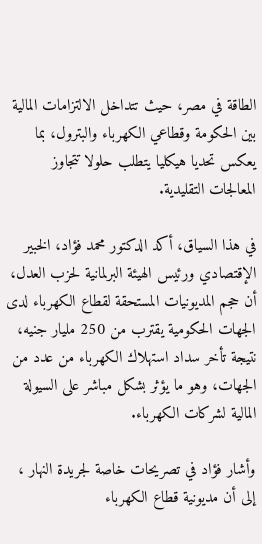الطاقة في مصر، حيث تتداخل الالتزامات المالية بين الحكومة وقطاعي الكهرباء والبترول، بما يعكس تحديا هيكليا يتطلب حلولا تتجاوز المعالجات التقليدية.

في هذا السياق، أكد الدكتور محمد فؤاد، الخبير الإقتصادي ورئيس الهيئة البرلمانية لحزب العدل، أن حجم المديونيات المستحقة لقطاع الكهرباء لدى الجهات الحكومية يقترب من 250 مليار جنيه، نتيجة تأخر سداد استهلاك الكهرباء من عدد من الجهات، وهو ما يؤثر بشكل مباشر على السيولة المالية لشركات الكهرباء.

وأشار فؤاد في تصريحات خاصة لجريدة النهار ، إلى أن مديونية قطاع الكهرباء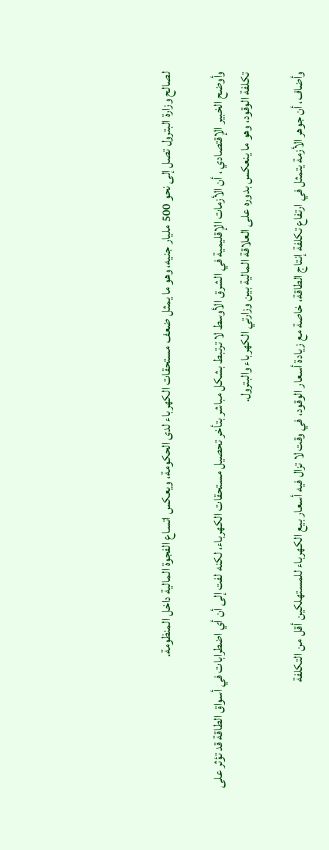لصالح وزارة البترول تصل إلى نحو 500 مليار جنيه، وهو ما يمثل ضعف مستحقات الكهرباء لدى الحكومة، ويعكس اتساع الفجوة المالية داخل المنظومة.

وأوضح الخبير الإقتصادي ، أن الأزمات الإقليمية في الشرق الأوسط لا ترتبط بشكل مباشر بتأخر تحصيل مستحقات الكهرباء، لكنه لفت إلى أن أي اضطرابات في أسواق الطاقة قد تؤثر على تكلفة الوقود، وهو ما ينعكس بدوره على العلاقة المالية بين وزارتي الكهرباء والبترول.

وأضاف، أن جوهر الأزمة يتمثل في ارتفاع تكلفة إنتاج الطاقة، خاصة مع زيادة أسعار الوقود، في وقت لا تزال فيه أسعار بيع الكهرباء للمستهلكين أقل من التكلفة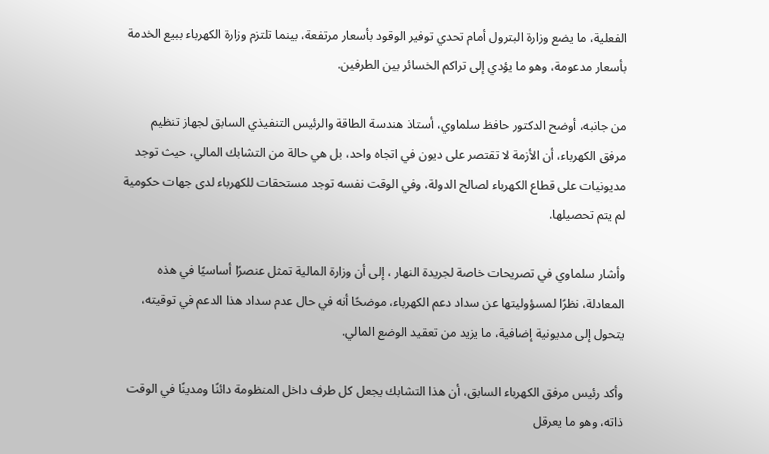الفعلية، ما يضع وزارة البترول أمام تحدي توفير الوقود بأسعار مرتفعة، بينما تلتزم وزارة الكهرباء ببيع الخدمة بأسعار مدعومة، وهو ما يؤدي إلى تراكم الخسائر بين الطرفين.

من جانبه، أوضح الدكتور حافظ سلماوي، أستاذ هندسة الطاقة والرئيس التنفيذي السابق لجهاز تنظيم مرفق الكهرباء، أن الأزمة لا تقتصر على ديون في اتجاه واحد، بل هي حالة من التشابك المالي، حيث توجد مديونيات على قطاع الكهرباء لصالح الدولة، وفي الوقت نفسه توجد مستحقات للكهرباء لدى جهات حكومية لم يتم تحصيلها.

وأشار سلماوي في تصريحات خاصة لجريدة النهار ، إلى أن وزارة المالية تمثل عنصرًا أساسيًا في هذه المعادلة، نظرًا لمسؤوليتها عن سداد دعم الكهرباء، موضحًا أنه في حال عدم سداد هذا الدعم في توقيته، يتحول إلى مديونية إضافية، ما يزيد من تعقيد الوضع المالي.

وأكد رئيس مرفق الكهرباء السابق، أن هذا التشابك يجعل كل طرف داخل المنظومة دائنًا ومدينًا في الوقت ذاته، وهو ما يعرقل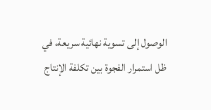الوصول إلى تسوية نهائية سريعة، في ظل استمرار الفجوة بين تكلفة الإنتاج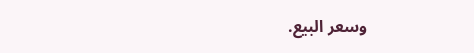وسعر البيع.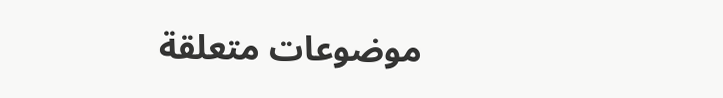موضوعات متعلقة